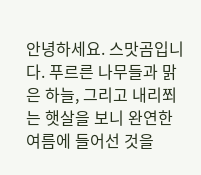안녕하세요. 스맛곰입니다. 푸르른 나무들과 맑은 하늘, 그리고 내리쬐는 햇살을 보니 완연한 여름에 들어선 것을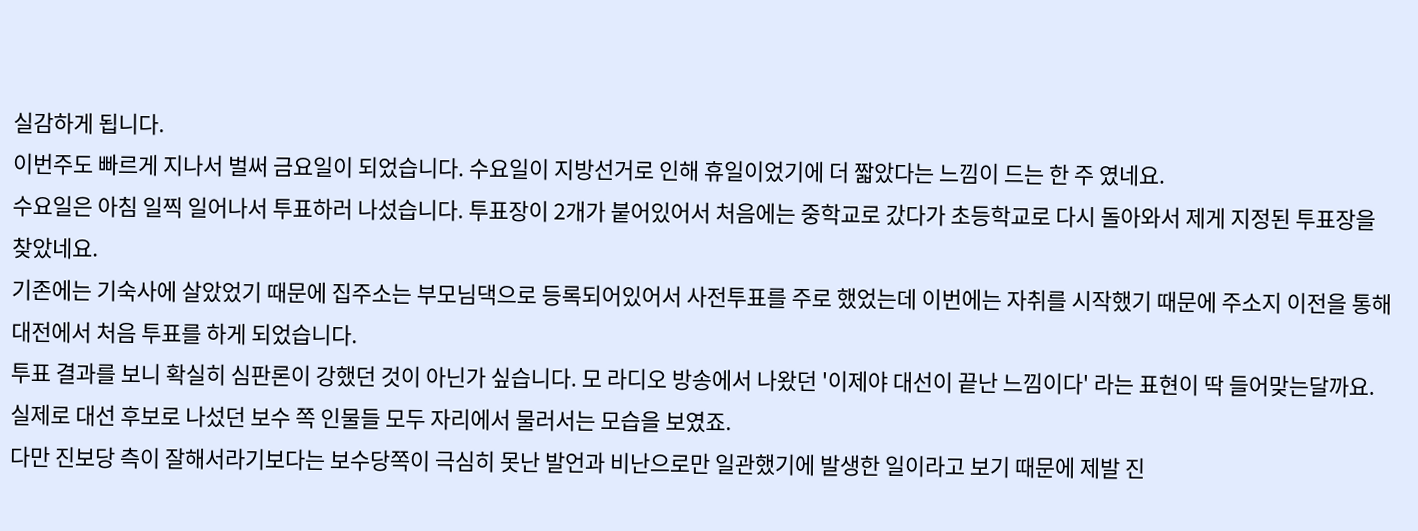실감하게 됩니다.
이번주도 빠르게 지나서 벌써 금요일이 되었습니다. 수요일이 지방선거로 인해 휴일이었기에 더 짧았다는 느낌이 드는 한 주 였네요.
수요일은 아침 일찍 일어나서 투표하러 나섰습니다. 투표장이 2개가 붙어있어서 처음에는 중학교로 갔다가 초등학교로 다시 돌아와서 제게 지정된 투표장을 찾았네요.
기존에는 기숙사에 살았었기 때문에 집주소는 부모님댁으로 등록되어있어서 사전투표를 주로 했었는데 이번에는 자취를 시작했기 때문에 주소지 이전을 통해 대전에서 처음 투표를 하게 되었습니다.
투표 결과를 보니 확실히 심판론이 강했던 것이 아닌가 싶습니다. 모 라디오 방송에서 나왔던 '이제야 대선이 끝난 느낌이다' 라는 표현이 딱 들어맞는달까요. 실제로 대선 후보로 나섰던 보수 쪽 인물들 모두 자리에서 물러서는 모습을 보였죠.
다만 진보당 측이 잘해서라기보다는 보수당쪽이 극심히 못난 발언과 비난으로만 일관했기에 발생한 일이라고 보기 때문에 제발 진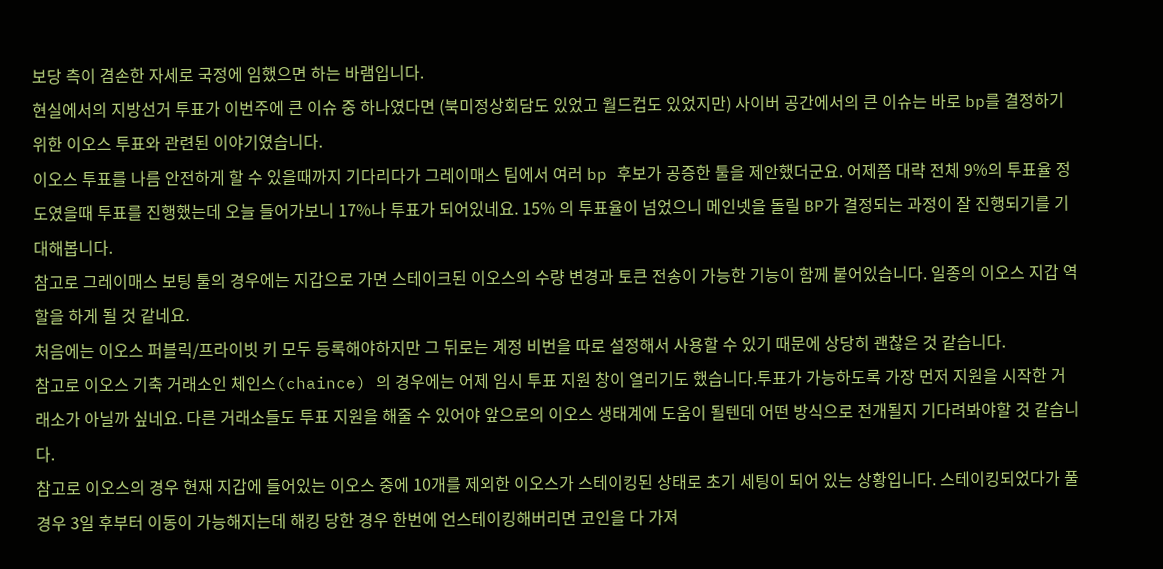보당 측이 겸손한 자세로 국정에 임했으면 하는 바램입니다.
현실에서의 지방선거 투표가 이번주에 큰 이슈 중 하나였다면 (북미정상회담도 있었고 월드컵도 있었지만) 사이버 공간에서의 큰 이슈는 바로 bp를 결정하기 위한 이오스 투표와 관련된 이야기였습니다.
이오스 투표를 나름 안전하게 할 수 있을때까지 기다리다가 그레이매스 팀에서 여러 bp 후보가 공증한 툴을 제안했더군요. 어제쯤 대략 전체 9%의 투표율 정도였을때 투표를 진행했는데 오늘 들어가보니 17%나 투표가 되어있네요. 15% 의 투표율이 넘었으니 메인넷을 돌릴 BP가 결정되는 과정이 잘 진행되기를 기대해봅니다.
참고로 그레이매스 보팅 툴의 경우에는 지갑으로 가면 스테이크된 이오스의 수량 변경과 토큰 전송이 가능한 기능이 함께 붙어있습니다. 일종의 이오스 지갑 역할을 하게 될 것 같네요.
처음에는 이오스 퍼블릭/프라이빗 키 모두 등록해야하지만 그 뒤로는 계정 비번을 따로 설정해서 사용할 수 있기 때문에 상당히 괜찮은 것 같습니다.
참고로 이오스 기축 거래소인 체인스(chaince) 의 경우에는 어제 임시 투표 지원 창이 열리기도 했습니다.투표가 가능하도록 가장 먼저 지원을 시작한 거래소가 아닐까 싶네요. 다른 거래소들도 투표 지원을 해줄 수 있어야 앞으로의 이오스 생태계에 도움이 될텐데 어떤 방식으로 전개될지 기다려봐야할 것 같습니다.
참고로 이오스의 경우 현재 지갑에 들어있는 이오스 중에 10개를 제외한 이오스가 스테이킹된 상태로 초기 세팅이 되어 있는 상황입니다. 스테이킹되었다가 풀 경우 3일 후부터 이동이 가능해지는데 해킹 당한 경우 한번에 언스테이킹해버리면 코인을 다 가져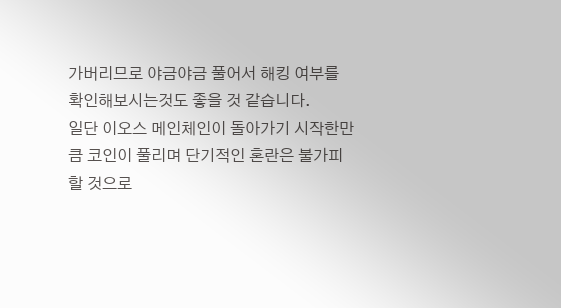가버리므로 야금야금 풀어서 해킹 여부를 확인해보시는것도 좋을 것 같습니다.
일단 이오스 메인체인이 돌아가기 시작한만큼 코인이 풀리며 단기적인 혼란은 불가피할 것으로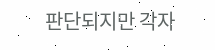판단되지만 각자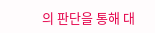의 판단을 통해 대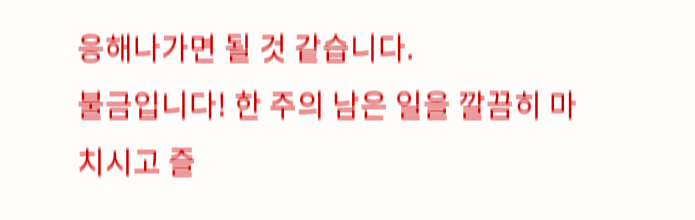응해나가면 될 것 같습니다.
불금입니다! 한 주의 남은 일을 깔끔히 마치시고 즐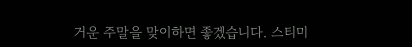거운 주말을 맞이하면 좋겠습니다. 스티미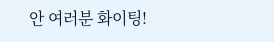안 여러분 화이팅!